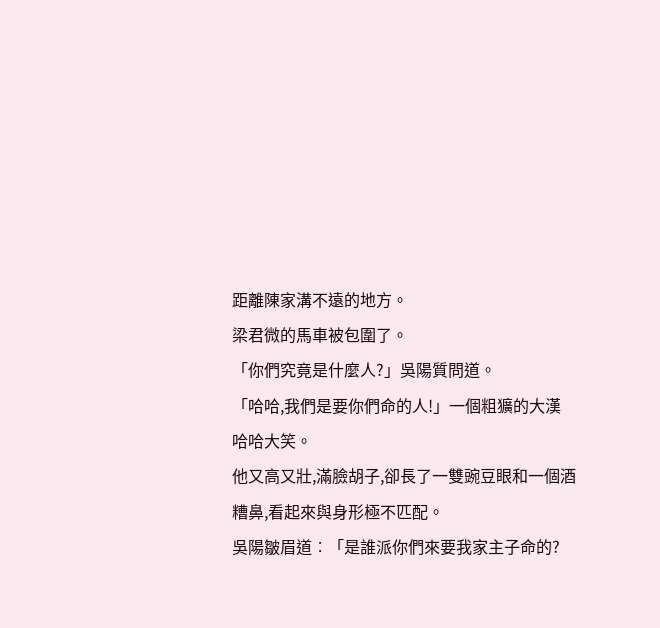距離陳家溝不遠的地方。
梁君微的馬車被包圍了。
「你們究竟是什麼人?」吳陽質問道。
「哈哈,我們是要你們命的人!」一個粗獷的大漢哈哈大笑。
他又高又壯,滿臉胡子,卻長了一雙豌豆眼和一個酒糟鼻,看起來與身形極不匹配。
吳陽皺眉道︰「是誰派你們來要我家主子命的?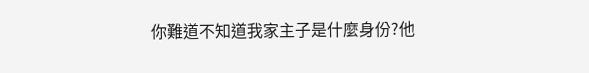你難道不知道我家主子是什麼身份?他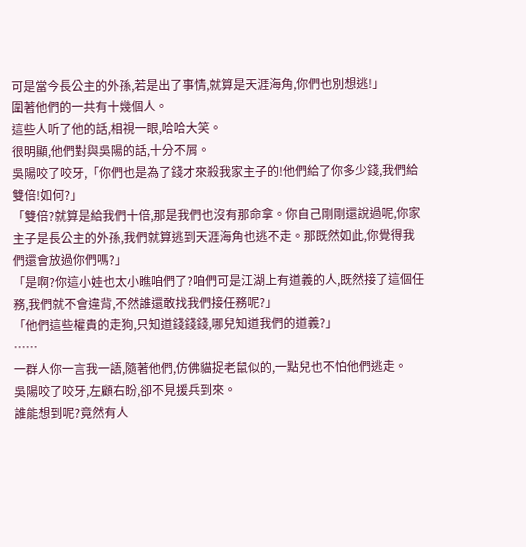可是當今長公主的外孫,若是出了事情,就算是天涯海角,你們也別想逃!」
圍著他們的一共有十幾個人。
這些人听了他的話,相視一眼,哈哈大笑。
很明顯,他們對與吳陽的話,十分不屑。
吳陽咬了咬牙,「你們也是為了錢才來殺我家主子的!他們給了你多少錢,我們給雙倍!如何?」
「雙倍?就算是給我們十倍,那是我們也沒有那命拿。你自己剛剛還說過呢,你家主子是長公主的外孫,我們就算逃到天涯海角也逃不走。那既然如此,你覺得我們還會放過你們嗎?」
「是啊?你這小娃也太小瞧咱們了?咱們可是江湖上有道義的人,既然接了這個任務,我們就不會違背,不然誰還敢找我們接任務呢?」
「他們這些權貴的走狗,只知道錢錢錢,哪兒知道我們的道義?」
……
一群人你一言我一語,隨著他們,仿佛貓捉老鼠似的,一點兒也不怕他們逃走。
吳陽咬了咬牙,左顧右盼,卻不見援兵到來。
誰能想到呢?竟然有人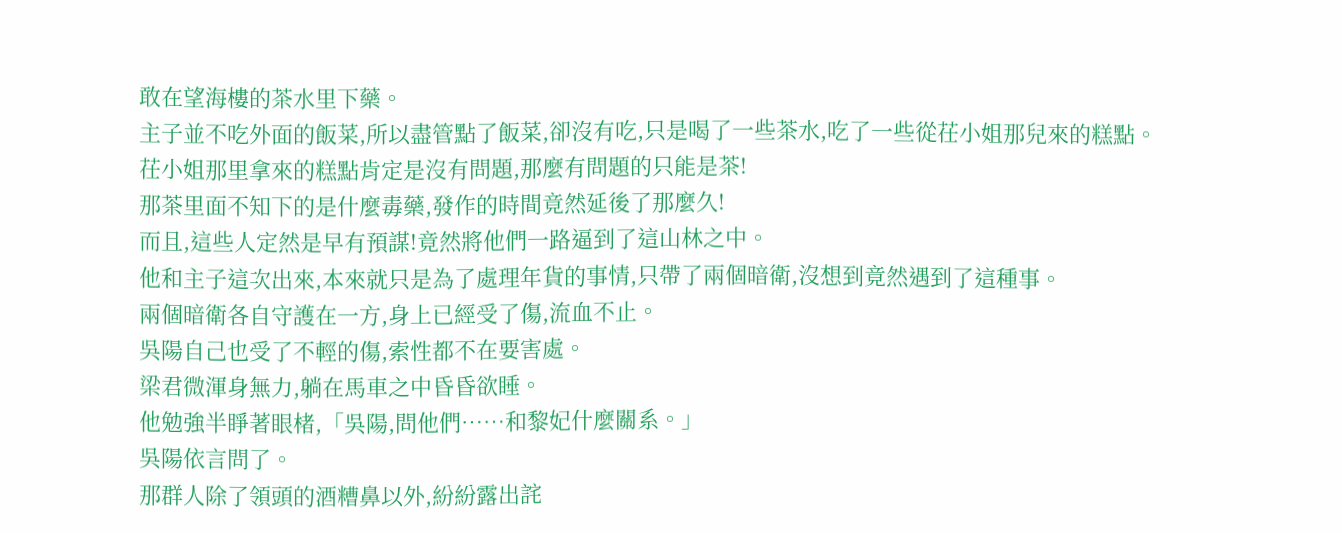敢在望海樓的茶水里下藥。
主子並不吃外面的飯菜,所以盡管點了飯菜,卻沒有吃,只是喝了一些茶水,吃了一些從茌小姐那兒來的糕點。
茌小姐那里拿來的糕點肯定是沒有問題,那麼有問題的只能是茶!
那茶里面不知下的是什麼毒藥,發作的時間竟然延後了那麼久!
而且,這些人定然是早有預謀!竟然將他們一路逼到了這山林之中。
他和主子這次出來,本來就只是為了處理年貨的事情,只帶了兩個暗衛,沒想到竟然遇到了這種事。
兩個暗衛各自守護在一方,身上已經受了傷,流血不止。
吳陽自己也受了不輕的傷,索性都不在要害處。
梁君微渾身無力,躺在馬車之中昏昏欲睡。
他勉強半睜著眼楮,「吳陽,問他們……和黎妃什麼關系。」
吳陽依言問了。
那群人除了領頭的酒糟鼻以外,紛紛露出詫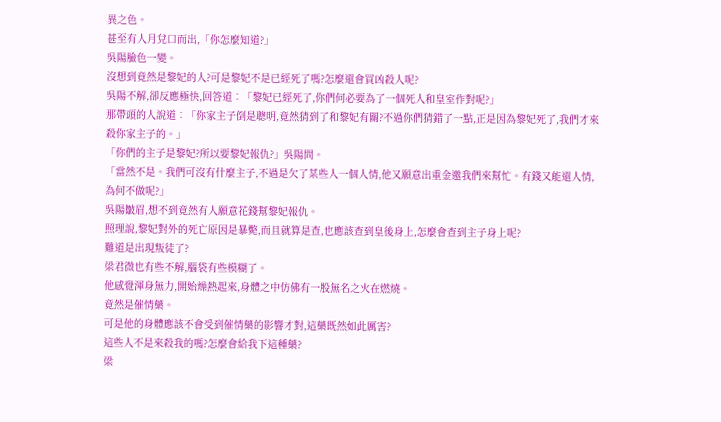異之色。
甚至有人月兌口而出,「你怎麼知道?」
吳陽臉色一變。
沒想到竟然是黎妃的人?可是黎妃不是已經死了嗎?怎麼還會買凶殺人呢?
吳陽不解,卻反應極快,回答道︰「黎妃已經死了,你們何必要為了一個死人和皇室作對呢?」
那帶頭的人說道︰「你家主子倒是聰明,竟然猜到了和黎妃有關?不過你們猜錯了一點,正是因為黎妃死了,我們才來殺你家主子的。」
「你們的主子是黎妃?所以要黎妃報仇?」吳陽問。
「當然不是。我們可沒有什麼主子,不過是欠了某些人一個人情,他又願意出重金邀我們來幫忙。有錢又能還人情,為何不做呢?」
吳陽皺眉,想不到竟然有人願意花錢幫黎妃報仇。
照理說,黎妃對外的死亡原因是暴斃,而且就算是查,也應該查到皇後身上,怎麼會查到主子身上呢?
難道是出現叛徒了?
梁君微也有些不解,腦袋有些模糊了。
他感覺渾身無力,開始燥熱起來,身體之中仿佛有一股無名之火在燃燒。
竟然是催情藥。
可是他的身體應該不會受到催情藥的影響才對,這藥既然如此厲害?
這些人不是來殺我的嗎?怎麼會給我下這種藥?
梁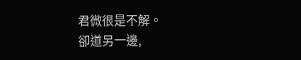君微很是不解。
卻道另一邊,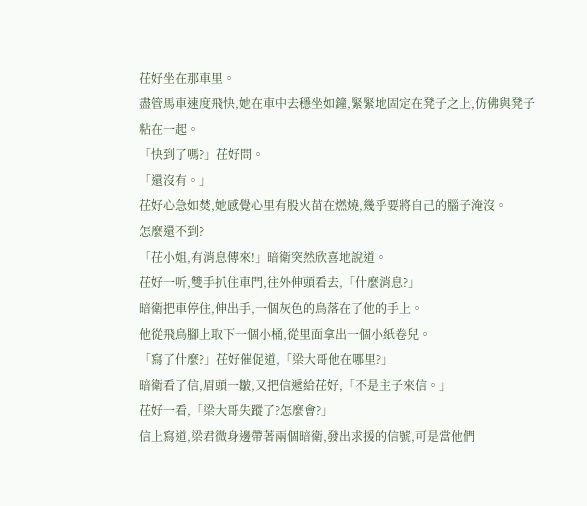茌好坐在那車里。
盡管馬車速度飛快,她在車中去穩坐如鐘,緊緊地固定在凳子之上,仿佛與凳子粘在一起。
「快到了嗎?」茌好問。
「還沒有。」
茌好心急如焚,她感覺心里有股火苗在燃燒,幾乎要將自己的腦子淹沒。
怎麼還不到?
「茌小姐,有消息傳來!」暗衛突然欣喜地說道。
茌好一听,雙手扒住車門,往外伸頭看去,「什麼消息?」
暗衛把車停住,伸出手,一個灰色的鳥落在了他的手上。
他從飛鳥腳上取下一個小桶,從里面拿出一個小紙卷兒。
「寫了什麼?」茌好催促道,「梁大哥他在哪里?」
暗衛看了信,眉頭一皺,又把信遞給茌好,「不是主子來信。」
茌好一看,「梁大哥失蹤了?怎麼會?」
信上寫道,梁君微身邊帶著兩個暗衛,發出求援的信號,可是當他們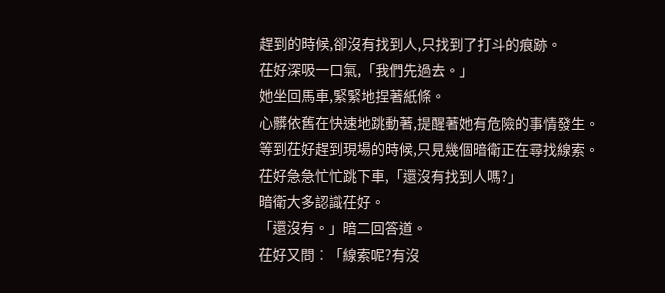趕到的時候,卻沒有找到人,只找到了打斗的痕跡。
茌好深吸一口氣,「我們先過去。」
她坐回馬車,緊緊地捏著紙條。
心髒依舊在快速地跳動著,提醒著她有危險的事情發生。
等到茌好趕到現場的時候,只見幾個暗衛正在尋找線索。
茌好急急忙忙跳下車,「還沒有找到人嗎?」
暗衛大多認識茌好。
「還沒有。」暗二回答道。
茌好又問︰「線索呢?有沒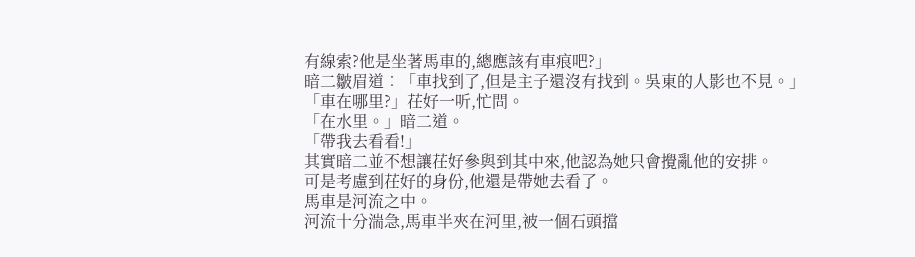有線索?他是坐著馬車的,總應該有車痕吧?」
暗二皺眉道︰「車找到了,但是主子還沒有找到。吳東的人影也不見。」
「車在哪里?」茌好一听,忙問。
「在水里。」暗二道。
「帶我去看看!」
其實暗二並不想讓茌好參與到其中來,他認為她只會攪亂他的安排。
可是考慮到茌好的身份,他還是帶她去看了。
馬車是河流之中。
河流十分湍急,馬車半夾在河里,被一個石頭擋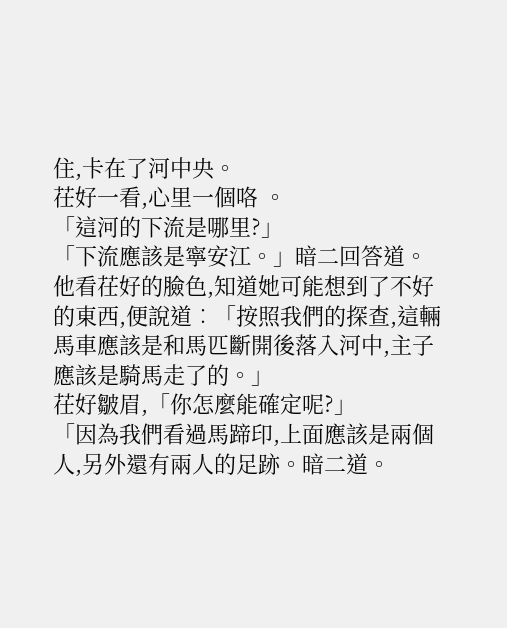住,卡在了河中央。
茌好一看,心里一個咯 。
「這河的下流是哪里?」
「下流應該是寧安江。」暗二回答道。
他看茌好的臉色,知道她可能想到了不好的東西,便說道︰「按照我們的探查,這輛馬車應該是和馬匹斷開後落入河中,主子應該是騎馬走了的。」
茌好皺眉,「你怎麼能確定呢?」
「因為我們看過馬蹄印,上面應該是兩個人,另外還有兩人的足跡。暗二道。